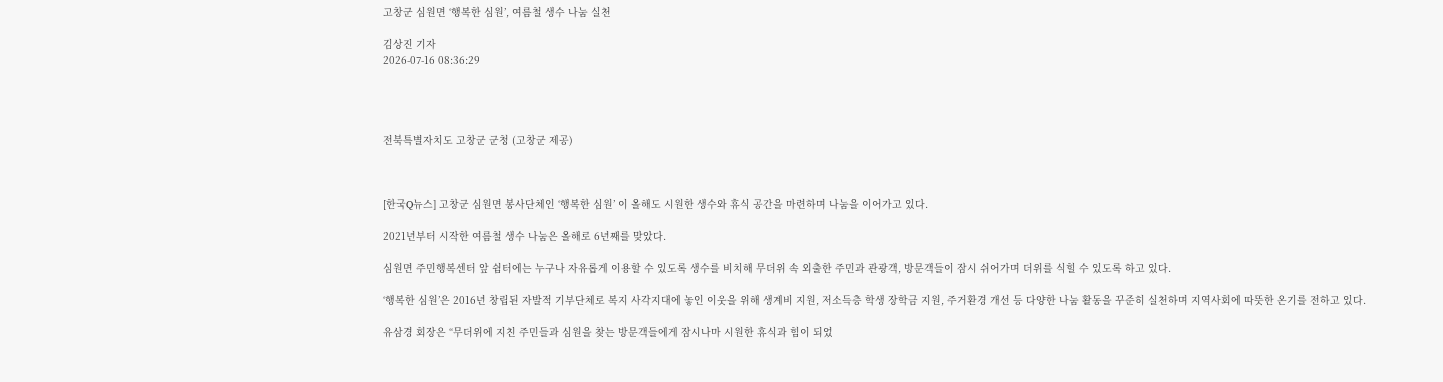고창군 심원면 ‘행복한 심원’, 여름철 생수 나눔 실천

김상진 기자
2026-07-16 08:36:29




전북특별자치도 고창군 군청 (고창군 제공)



[한국Q뉴스] 고창군 심원면 봉사단체인 ‘행복한 심원’ 이 올해도 시원한 생수와 휴식 공간을 마련하며 나눔을 이어가고 있다.

2021년부터 시작한 여름철 생수 나눔은 올해로 6년째를 맞았다.

심원면 주민행복센터 앞 쉼터에는 누구나 자유롭게 이용할 수 있도록 생수를 비치해 무더위 속 외출한 주민과 관광객, 방문객들이 잠시 쉬어가며 더위를 식힐 수 있도록 하고 있다.

‘행복한 심원’은 2016년 창립된 자발적 기부단체로 복지 사각지대에 놓인 이웃을 위해 생계비 지원, 저소득층 학생 장학금 지원, 주거환경 개선 등 다양한 나눔 활동을 꾸준히 실천하며 지역사회에 따뜻한 온기를 전하고 있다.

유삼경 회장은 “무더위에 지친 주민들과 심원을 찾는 방문객들에게 잠시나마 시원한 휴식과 힘이 되었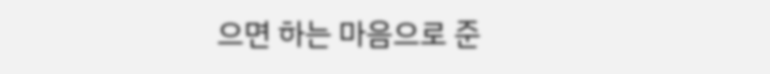으면 하는 마음으로 준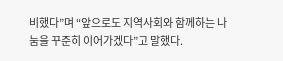비했다”며 “앞으로도 지역사회와 함께하는 나눔을 꾸준히 이어가겠다”고 말했다.